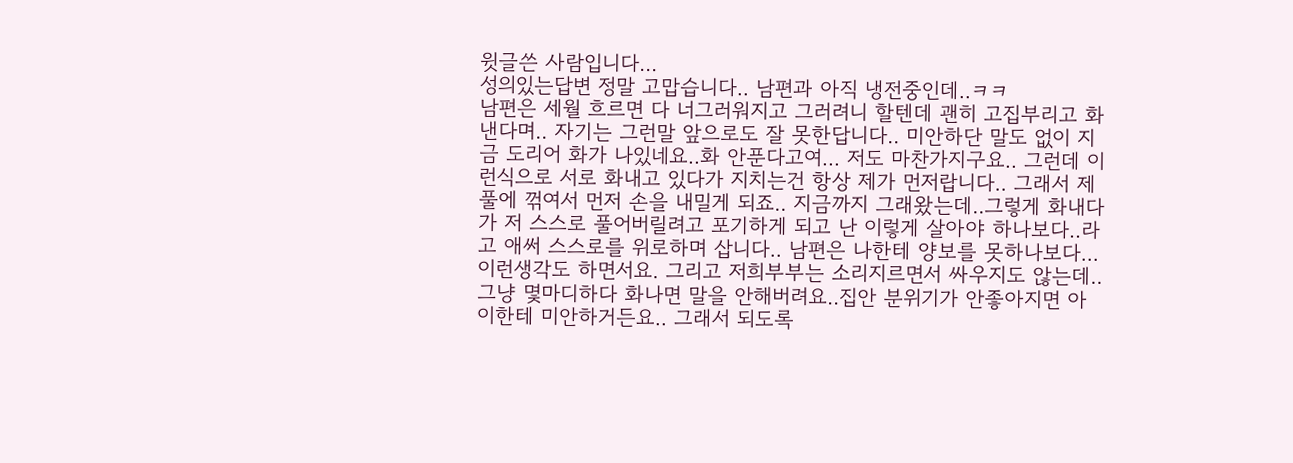윗글쓴 사람입니다...
성의있는답변 정말 고맙습니다.. 남편과 아직 냉전중인데..ㅋㅋ
남편은 세월 흐르면 다 너그러워지고 그러려니 할텐데 괜히 고집부리고 화낸다며.. 자기는 그런말 앞으로도 잘 못한답니다.. 미안하단 말도 없이 지금 도리어 화가 나있네요..화 안푼다고여... 저도 마찬가지구요.. 그런데 이런식으로 서로 화내고 있다가 지치는건 항상 제가 먼저랍니다.. 그래서 제풀에 꺾여서 먼저 손을 내밀게 되죠.. 지금까지 그래왔는데..그렇게 화내다가 저 스스로 풀어버릴려고 포기하게 되고 난 이렇게 살아야 하나보다..라고 애써 스스로를 위로하며 삽니다.. 남편은 나한테 양보를 못하나보다...이런생각도 하면서요. 그리고 저희부부는 소리지르면서 싸우지도 않는데.. 그냥 몇마디하다 화나면 말을 안해버려요..집안 분위기가 안좋아지면 아이한테 미안하거든요.. 그래서 되도록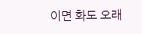이면 화도 오래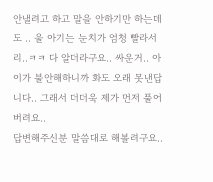안낼려고 하고 말을 안하기만 하는데도 .. 울 아기는 눈치가 엄청 빨라서리..ㅋㅋ 다 알더라구요.. 싸운거.. 아이가 불안해하니까 화도 오래 못낸답니다.. 그래서 더더욱 제가 먼저 풀어버려요..
답변해주신분 말씀대로 해볼려구요..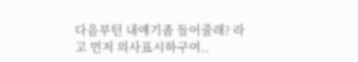다음부턴 내얘기좀 들어줄래? 라고 먼저 의사표시하구여..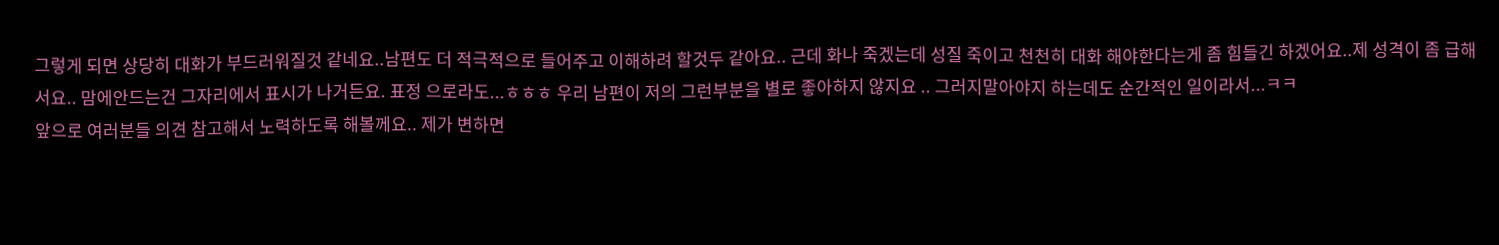그렇게 되면 상당히 대화가 부드러워질것 같네요..남편도 더 적극적으로 들어주고 이해하려 할것두 같아요.. 근데 화나 죽겠는데 성질 죽이고 천천히 대화 해야한다는게 좀 힘들긴 하겠어요..제 성격이 좀 급해서요.. 맘에안드는건 그자리에서 표시가 나거든요. 표정 으로라도...ㅎㅎㅎ 우리 남편이 저의 그런부분을 별로 좋아하지 않지요 .. 그러지말아야지 하는데도 순간적인 일이라서...ㅋㅋ
앞으로 여러분들 의견 참고해서 노력하도록 해볼께요.. 제가 변하면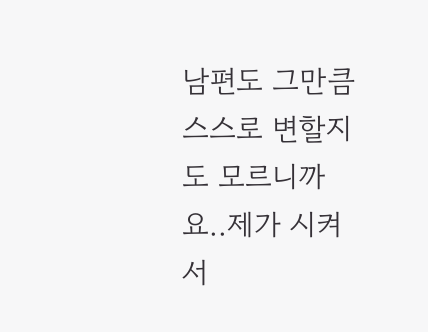남편도 그만큼 스스로 변할지도 모르니까요..제가 시켜서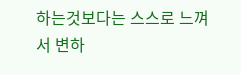하는것보다는 스스로 느껴서 변하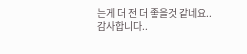는게 더 전 더 좋을것 같네요..
감사합니다..